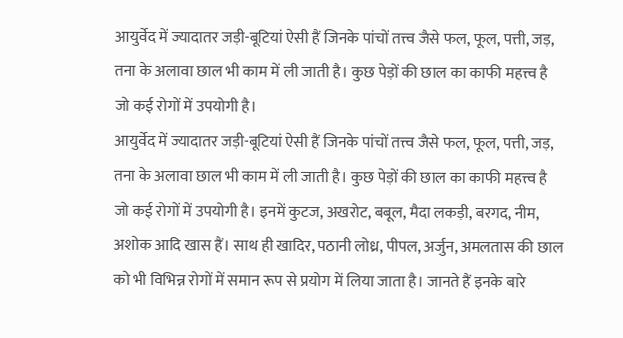आयुर्वेद में ज्यादातर जड़ी-बूटियां ऐसी हैं जिनके पांचों तत्त्व जैसे फल, फूल, पत्ती, जड़, तना के अलावा छाल भी काम में ली जाती है। कुछ पेड़ों की छाल का काफी महत्त्व है जो कई रोगों में उपयोगी है।
आयुर्वेद में ज्यादातर जड़ी-बूटियां ऐसी हैं जिनके पांचों तत्त्व जैसे फल, फूल, पत्ती, जड़, तना के अलावा छाल भी काम में ली जाती है। कुछ पेड़ों की छाल का काफी महत्त्व है जो कई रोगों में उपयोगी है। इनमें कुटज, अखरोट, बबूल, मैदा लकड़ी, बरगद, नीम, अशोक आदि खास हैं। साथ ही खादिर, पठानी लोध्र, पीपल, अर्जुन, अमलतास की छाल को भी विभिन्न रोगों में समान रूप से प्रयोग में लिया जाता है। जानते हैं इनके बारे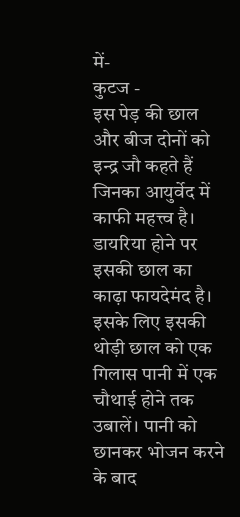में-
कुटज -
इस पेड़ की छाल और बीज दोनों को इन्द्र जौ कहते हैं जिनका आयुर्वेद में काफी महत्त्व है। डायरिया होने पर इसकी छाल का काढ़ा फायदेमंद है। इसके लिए इसकी थोड़ी छाल को एक गिलास पानी में एक चौथाई होने तक उबालें। पानी को छानकर भोजन करने के बाद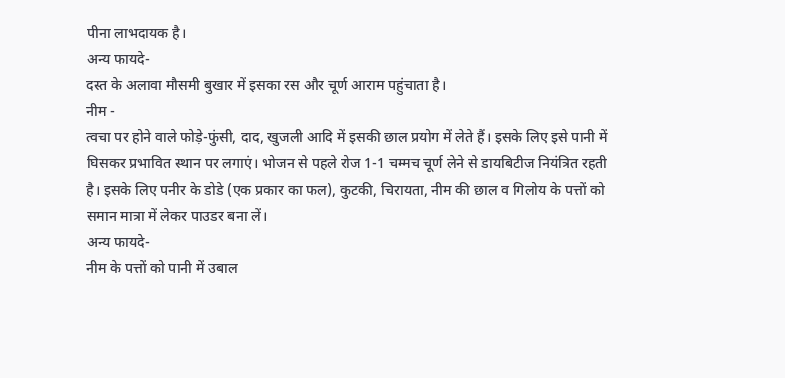पीना लाभदायक है।
अन्य फायदे-
दस्त के अलावा मौसमी बुखार में इसका रस और चूर्ण आराम पहुंचाता है।
नीम -
त्वचा पर होने वाले फोड़े-फुंसी, दाद, खुजली आदि में इसकी छाल प्रयोग में लेते हैं। इसके लिए इसे पानी में घिसकर प्रभावित स्थान पर लगाएं। भोजन से पहले रोज 1-1 चम्मच चूर्ण लेने से डायबिटीज नियंत्रित रहती है। इसके लिए पनीर के डोडे (एक प्रकार का फल), कुटकी, चिरायता, नीम की छाल व गिलोय के पत्तों को समान मात्रा में लेकर पाउडर बना लें।
अन्य फायदे-
नीम के पत्तों को पानी में उबाल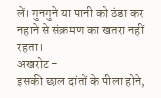लें। गुनगुने या पानी को ठंडा कर नहाने से संक्रमण का खतरा नहीं रहता।
अखरोट -
इसकी छाल दांतों के पीला होने,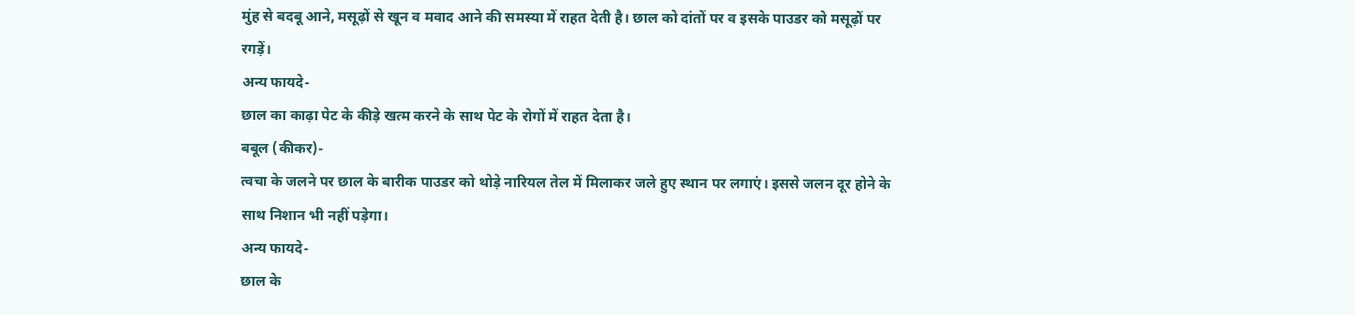मुंह से बदबू आने, मसूढ़ों से खून व मवाद आने की समस्या में राहत देती है। छाल को दांतों पर व इसके पाउडर को मसूढ़ों पर रगड़ें।
अन्य फायदे-
छाल का काढ़ा पेट के कीड़े खत्म करने के साथ पेट के रोगों में राहत देता है।
बबूल (कीकर)-
त्वचा के जलने पर छाल के बारीक पाउडर को थोड़े नारियल तेल में मिलाकर जले हुए स्थान पर लगाएं। इससे जलन दूर होने के साथ निशान भी नहीं पड़ेगा।
अन्य फायदे-
छाल के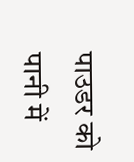पाउडर को पानी में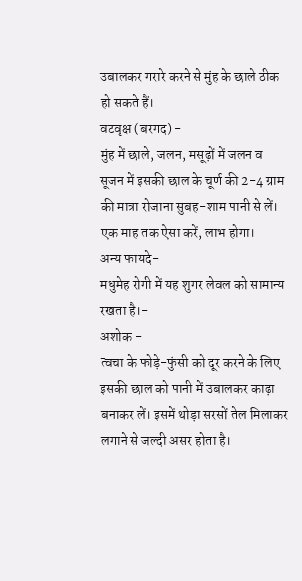उबालकर गरारे करने से मुंह के छाले ठीक हो सकते हैं।
वटवृक्ष (बरगद) -
मुंह में छाले, जलन, मसूढ़ों में जलन व सूजन में इसकी छाल के चूर्ण की 2-4 ग्राम की मात्रा रोजाना सुबह-शाम पानी से लें। एक माह तक ऐसा करें, लाभ होगा।
अन्य फायदे-
मधुमेह रोगी में यह शुगर लेवल को सामान्य रखता है।-
अशोक -
त्वचा के फोड़े-फुंसी को दूर करने के लिए इसकी छाल को पानी में उबालकर काढ़ा बनाकर लें। इसमें थोड़ा सरसों तेल मिलाकर लगाने से जल्दी असर होता है।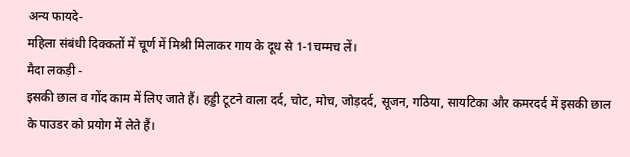अन्य फायदे-
महिला संबंधी दिक्कतों में चूर्ण में मिश्री मिलाकर गाय के दूध से 1-1चम्मच लें।
मैदा लकड़ी -
इसकी छाल व गोंद काम में लिए जाते हैं। हड्डी टूटने वाला दर्द, चोट, मोच, जोड़दर्द, सूजन, गठिया, सायटिका और कमरदर्द में इसकी छाल के पाउडर को प्रयोग में लेते हैं।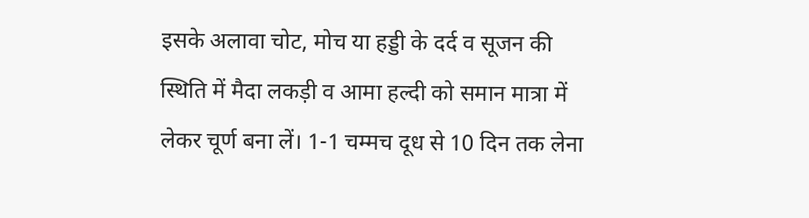इसके अलावा चोट, मोच या हड्डी के दर्द व सूजन की स्थिति में मैदा लकड़ी व आमा हल्दी को समान मात्रा में लेकर चूर्ण बना लें। 1-1 चम्मच दूध से 10 दिन तक लेना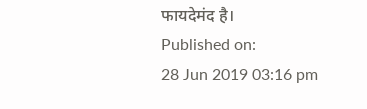फायदेमंद है।
Published on:
28 Jun 2019 03:16 pm